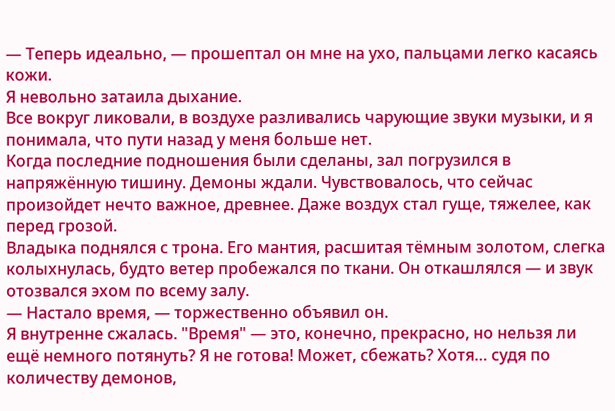— Теперь идеально, — прошептал он мне на ухо, пальцами легко касаясь кожи.
Я невольно затаила дыхание.
Все вокруг ликовали, в воздухе разливались чарующие звуки музыки, и я понимала, что пути назад у меня больше нет.
Когда последние подношения были сделаны, зал погрузился в напряжённую тишину. Демоны ждали. Чувствовалось, что сейчас произойдет нечто важное, древнее. Даже воздух стал гуще, тяжелее, как перед грозой.
Владыка поднялся с трона. Его мантия, расшитая тёмным золотом, слегка колыхнулась, будто ветер пробежался по ткани. Он откашлялся — и звук отозвался эхом по всему залу.
— Настало время, — торжественно объявил он.
Я внутренне сжалась. "Время" — это, конечно, прекрасно, но нельзя ли ещё немного потянуть? Я не готова! Может, сбежать? Хотя… судя по количеству демонов,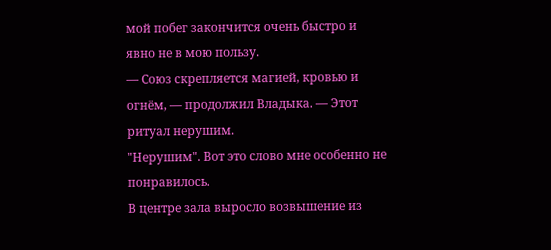мой побег закончится очень быстро и явно не в мою пользу.
— Союз скрепляется магией, кровью и огнём, — продолжил Владыка. — Этот ритуал нерушим.
"Нерушим". Вот это слово мне особенно не понравилось.
В центре зала выросло возвышение из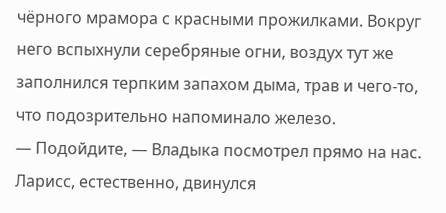чёрного мрамора с красными прожилками. Вокруг него вспыхнули серебряные огни, воздух тут же заполнился терпким запахом дыма, трав и чего-то, что подозрительно напоминало железо.
— Подойдите, — Владыка посмотрел прямо на нас.
Ларисс, естественно, двинулся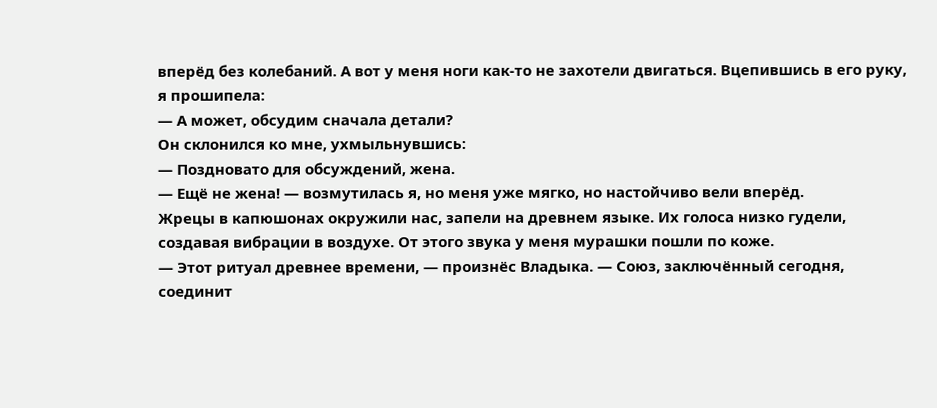вперёд без колебаний. А вот у меня ноги как-то не захотели двигаться. Вцепившись в его руку, я прошипела:
— А может, обсудим сначала детали?
Он склонился ко мне, ухмыльнувшись:
— Поздновато для обсуждений, жена.
— Ещё не жена! — возмутилась я, но меня уже мягко, но настойчиво вели вперёд.
Жрецы в капюшонах окружили нас, запели на древнем языке. Их голоса низко гудели, создавая вибрации в воздухе. От этого звука у меня мурашки пошли по коже.
— Этот ритуал древнее времени, — произнёс Владыка. — Союз, заключённый сегодня, соединит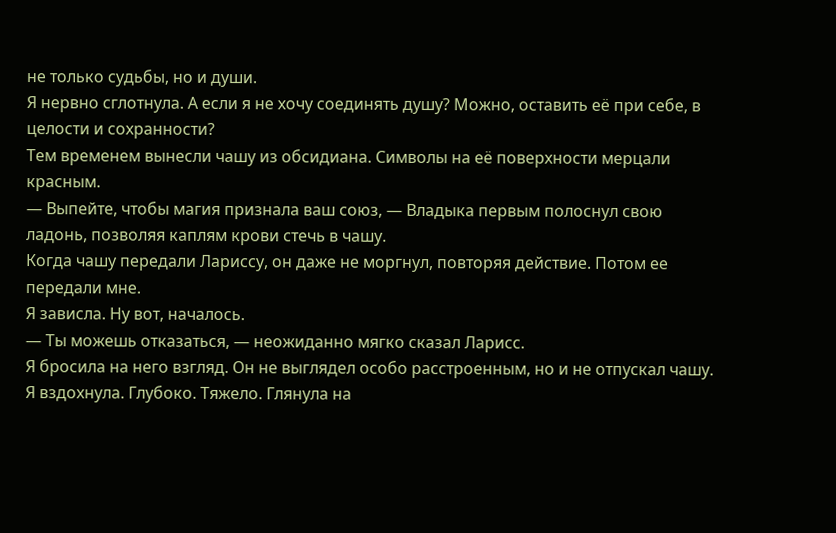не только судьбы, но и души.
Я нервно сглотнула. А если я не хочу соединять душу? Можно, оставить её при себе, в целости и сохранности?
Тем временем вынесли чашу из обсидиана. Символы на её поверхности мерцали красным.
— Выпейте, чтобы магия признала ваш союз, — Владыка первым полоснул свою ладонь, позволяя каплям крови стечь в чашу.
Когда чашу передали Лариссу, он даже не моргнул, повторяя действие. Потом ее передали мне.
Я зависла. Ну вот, началось.
— Ты можешь отказаться, — неожиданно мягко сказал Ларисс.
Я бросила на него взгляд. Он не выглядел особо расстроенным, но и не отпускал чашу.
Я вздохнула. Глубоко. Тяжело. Глянула на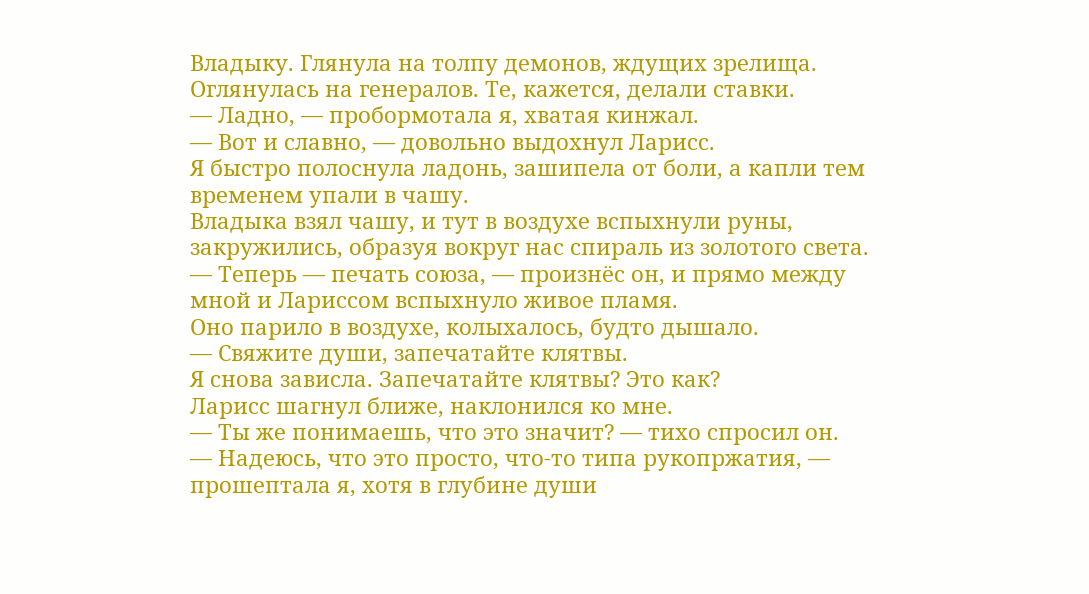Владыку. Глянула на толпу демонов, ждущих зрелища. Оглянулась на генералов. Те, кажется, делали ставки.
— Ладно, — пробормотала я, хватая кинжал.
— Вот и славно, — довольно выдохнул Ларисс.
Я быстро полоснула ладонь, зашипела от боли, а капли тем временем упали в чашу.
Владыка взял чашу, и тут в воздухе вспыхнули руны, закружились, образуя вокруг нас спираль из золотого света.
— Теперь — печать союза, — произнёс он, и прямо между мной и Лариссом вспыхнуло живое пламя.
Оно парило в воздухе, колыхалось, будто дышало.
— Свяжите души, запечатайте клятвы.
Я снова зависла. Запечатайте клятвы? Это как?
Ларисс шагнул ближе, наклонился ко мне.
— Ты же понимаешь, что это значит? — тихо спросил он.
— Надеюсь, что это просто, что-то типа рукопржатия, — прошептала я, хотя в глубине души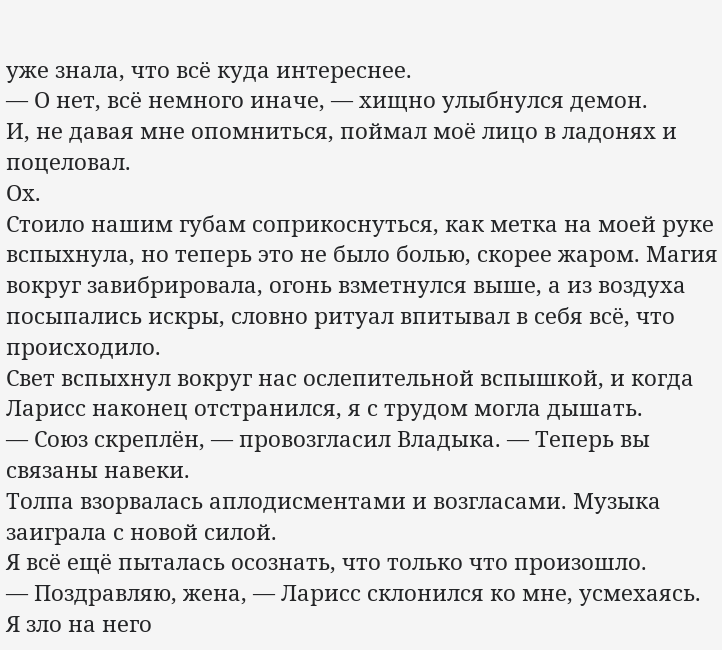уже знала, что всё куда интереснее.
— О нет, всё немного иначе, — хищно улыбнулся демон.
И, не давая мне опомниться, поймал моё лицо в ладонях и поцеловал.
Ох.
Стоило нашим губам соприкоснуться, как метка на моей руке вспыхнула, но теперь это не было болью, скорее жаром. Магия вокруг завибрировала, огонь взметнулся выше, а из воздуха посыпались искры, словно ритуал впитывал в себя всё, что происходило.
Свет вспыхнул вокруг нас ослепительной вспышкой, и когда Ларисс наконец отстранился, я с трудом могла дышать.
— Союз скреплён, — провозгласил Владыка. — Теперь вы связаны навеки.
Толпа взорвалась аплодисментами и возгласами. Музыка заиграла с новой силой.
Я всё ещё пыталась осознать, что только что произошло.
— Поздравляю, жена, — Ларисс склонился ко мне, усмехаясь.
Я зло на него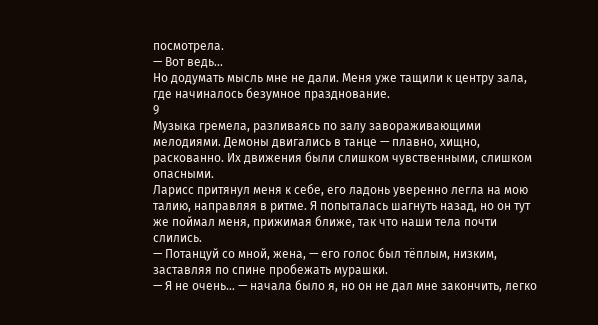посмотрела.
— Вот ведь…
Но додумать мысль мне не дали. Меня уже тащили к центру зала, где начиналось безумное празднование.
9
Музыка гремела, разливаясь по залу завораживающими мелодиями. Демоны двигались в танце — плавно, хищно, раскованно. Их движения были слишком чувственными, слишком опасными.
Ларисс притянул меня к себе, его ладонь уверенно легла на мою талию, направляя в ритме. Я попыталась шагнуть назад, но он тут же поймал меня, прижимая ближе, так что наши тела почти слились.
— Потанцуй со мной, жена, — его голос был тёплым, низким, заставляя по спине пробежать мурашки.
— Я не очень… — начала было я, но он не дал мне закончить, легко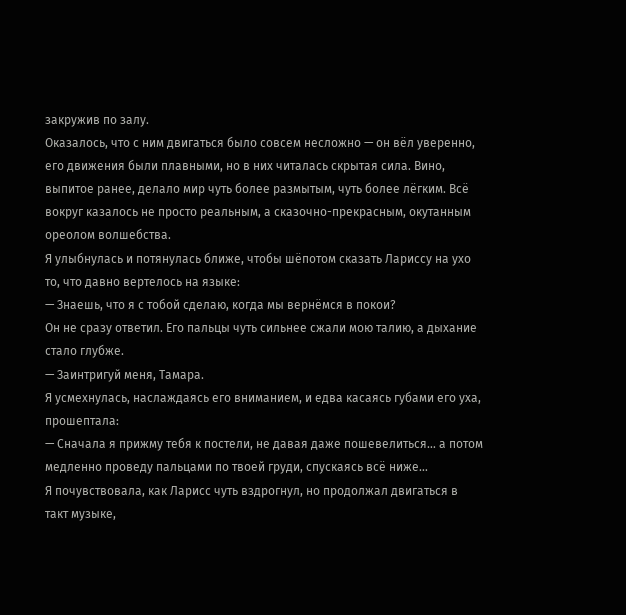закружив по залу.
Оказалось, что с ним двигаться было совсем несложно — он вёл уверенно, его движения были плавными, но в них читалась скрытая сила. Вино, выпитое ранее, делало мир чуть более размытым, чуть более лёгким. Всё вокруг казалось не просто реальным, а сказочно-прекрасным, окутанным ореолом волшебства.
Я улыбнулась и потянулась ближе, чтобы шёпотом сказать Лариссу на ухо то, что давно вертелось на языке:
— Знаешь, что я с тобой сделаю, когда мы вернёмся в покои?
Он не сразу ответил. Его пальцы чуть сильнее сжали мою талию, а дыхание стало глубже.
— Заинтригуй меня, Тамара.
Я усмехнулась, наслаждаясь его вниманием, и едва касаясь губами его уха, прошептала:
— Сначала я прижму тебя к постели, не давая даже пошевелиться… а потом медленно проведу пальцами по твоей груди, спускаясь всё ниже…
Я почувствовала, как Ларисс чуть вздрогнул, но продолжал двигаться в такт музыке,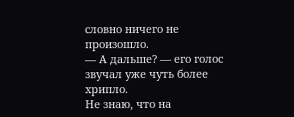словно ничего не произошло.
— А дальше? — его голос звучал уже чуть более хрипло.
Не знаю, что на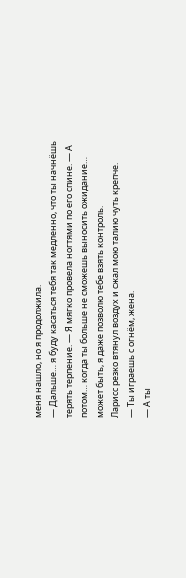меня нашло, но я продолжила.
— Дальше… я буду касаться тебя так медленно, что ты начнёшь терять терпение. — Я мягко провела ногтями по его спине. — А потом… когда ты больше не сможешь выносить ожидание… может быть, я даже позволю тебе взять контроль.
Ларисс резко втянул воздух и сжал мою талию чуть крепче.
— Ты играешь с огнём, жена.
— А ты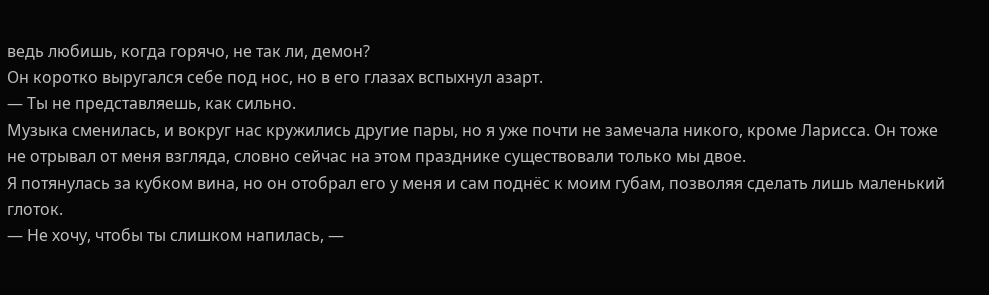ведь любишь, когда горячо, не так ли, демон?
Он коротко выругался себе под нос, но в его глазах вспыхнул азарт.
— Ты не представляешь, как сильно.
Музыка сменилась, и вокруг нас кружились другие пары, но я уже почти не замечала никого, кроме Ларисса. Он тоже не отрывал от меня взгляда, словно сейчас на этом празднике существовали только мы двое.
Я потянулась за кубком вина, но он отобрал его у меня и сам поднёс к моим губам, позволяя сделать лишь маленький глоток.
— Не хочу, чтобы ты слишком напилась, —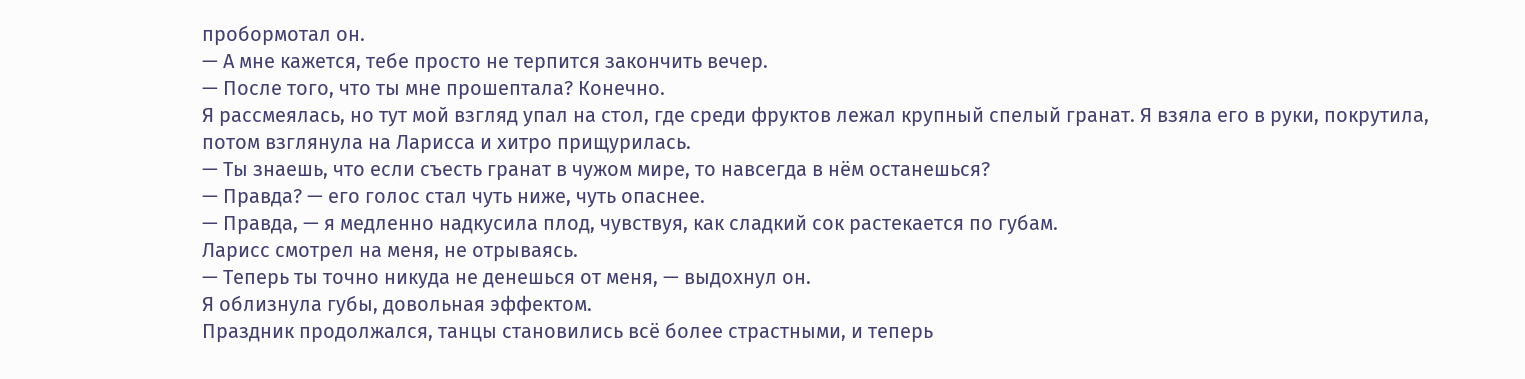пробормотал он.
— А мне кажется, тебе просто не терпится закончить вечер.
— После того, что ты мне прошептала? Конечно.
Я рассмеялась, но тут мой взгляд упал на стол, где среди фруктов лежал крупный спелый гранат. Я взяла его в руки, покрутила, потом взглянула на Ларисса и хитро прищурилась.
— Ты знаешь, что если съесть гранат в чужом мире, то навсегда в нём останешься?
— Правда? — его голос стал чуть ниже, чуть опаснее.
— Правда, — я медленно надкусила плод, чувствуя, как сладкий сок растекается по губам.
Ларисс смотрел на меня, не отрываясь.
— Теперь ты точно никуда не денешься от меня, — выдохнул он.
Я облизнула губы, довольная эффектом.
Праздник продолжался, танцы становились всё более страстными, и теперь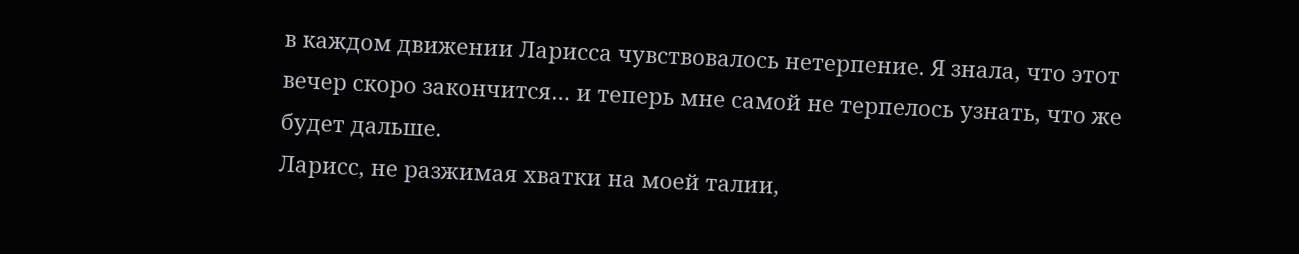в каждом движении Ларисса чувствовалось нетерпение. Я знала, что этот вечер скоро закончится… и теперь мне самой не терпелось узнать, что же будет дальше.
Ларисс, не разжимая хватки на моей талии,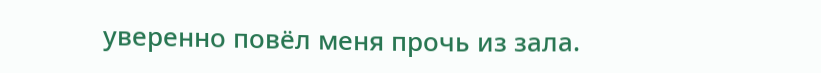уверенно повёл меня прочь из зала.